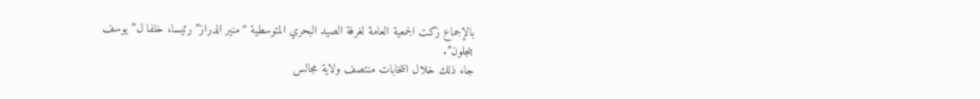بالإجماع زكت الجمعية العامة لغرفة الصيد البحري المتوسطية “منير الدراز” رئيسا، خلفا ل”يوسف بنجلون”.
جاء ذلك خلال انتخابات منتصف ولاية مجالس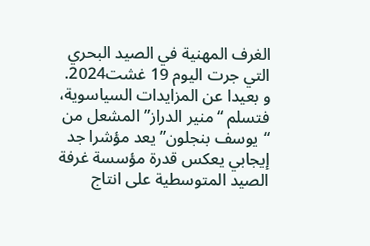الغرف المهنية في الصيد البحري التي جرت اليوم 19 غشت2024.
و بعيدا عن المزايدات السياسوية، فتسلم “منير الدراز” المشعل من “يوسف بنجلون” يعد مؤشرا جد إيجابي يعكس قدرة مؤسسة غرفة الصيد المتوسطية على انتاج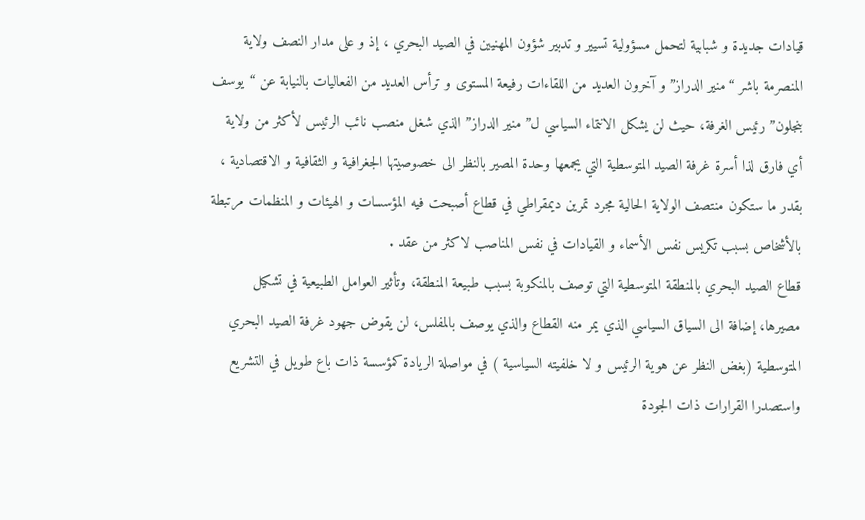قيادات جديدة و شبابية لتحمل مسؤولية تسيير و تدبير شؤون المهنيين في الصيد البحري ، إذ و على مدار النصف ولاية المنصرمة باشر “منير الدراز” و آخرون العديد من اللقاءات رفيعة المستوى و ترأس العديد من الفعاليات بالنيابة عن “يوسف بنجلون” رئيس الغرفة، حيث لن يشكل الانتماء السياسي ل”منير الدراز” الذي شغل منصب نائب الرئيس لأكثر من ولاية أي فارق لذا أسرة غرفة الصيد المتوسطية التي يجمعها وحدة المصير بالنظر الى خصوصيتها الجغرافية و الثقافية و الاقتصادية ، بقدر ما ستكون منتصف الولاية الحالية مجرد تمرين ديمقراطي في قطاع أصبحت فيه المؤسسات و الهيئات و المنظمات مرتبطة بالأشخاص بسبب تكريس نفس الأسماء و القيادات في نفس المناصب لاكثر من عقد .
قطاع الصيد البحري بالمنطقة المتوسطية التي توصف بالمنكوبة بسبب طبيعة المنطقة، وتأثير العوامل الطبيعية في تشكيل مصيرها، إضافة الى السياق السياسي الذي يمر منه القطاع والذي يوصف بالمفلس، لن يقوض جهود غرفة الصيد البحري المتوسطية (بغض النظر عن هوية الرئيس و لا خلفيته السياسية ) في مواصلة الريادة كمؤسسة ذات باع طويل في التشريع واستصدرا القرارات ذات الجودة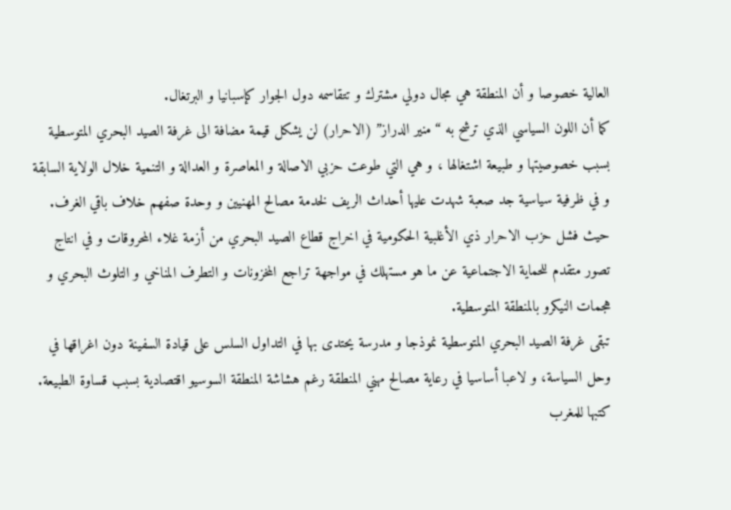العالية خصوصا و أن المنطقة هي مجال دولي مشترك و تتقاسمه دول الجوار كإسبانيا و البرتغال.
كما أن اللون السياسي الذي ترشح به “منير الدراز” (الاحرار) لن يشكل قيمة مضافة الى غرفة الصيد البحري المتوسطية بسبب خصوصيتها و طبيعة اشتغالها ، و هي التي طوعت حزبي الاصالة و المعاصرة و العدالة و التنمية خلال الولاية السابقة و في ظرفية سياسية جد صعبة شهدت عليها أحداث الريف لخدمة مصالح المهنيين و وحدة صفهم خلاف باقي الغرف.
حيث فشل حزب الاحرار ذي الأغلبية الحكومية في اخراج قطاع الصيد البحري من أزمة غلاء المحروقات و في انتاج تصور متقدم للحماية الاجتماعية عن ما هو مستهلك في مواجهة تراجع المخزونات و التطرف المناخي و التلوث البحري و هجمات النيكرو بالمنطقة المتوسطية.
تبقى غرفة الصيد البحري المتوسطية نموذجا و مدرسة يحتدى بها في التداول السلس على قيادة السفينة دون اغراقها في وحل السياسة، و لاعبا أساسيا في رعاية مصالح مهني المنطقة رغم هشاشة المنطقة السوسيو اقتصادية بسبب قساوة الطبيعة.
كتبها للمغرب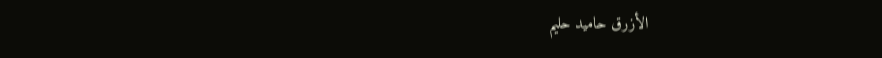الأزرق حاميد حليم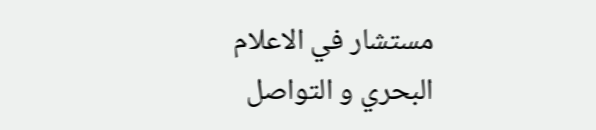مستشار في الاعلام البحري و التواصل